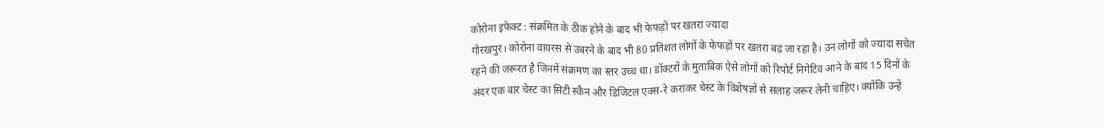कोरोना इफेक्ट : संक्रमित के ठीक होने के बाद भी फेफड़ों पर खतरा ज्यादा
गोरखपुर। कोरोना वायरस से उबरने के बाद भी 80 प्रतिशत लोगों के फेफड़ों पर खतरा बढ़ जा रहा है। उन लोगों को ज्यादा सचेत रहने की जरूरत है जिनमें संक्रमण का स्तर उच्च था। डॉक्टरों के मुताबिक ऐसे लोगों को रिपोर्ट निगेटिव आने के बाद 15 दिनों के अंदर एक बार चेस्ट का सिटी स्कैन और डिजिटल एक्स-रे कराकर चेस्ट के विशेषज्ञों से सलाह जरूर लेनी चाहिए। क्योंकि उन्हें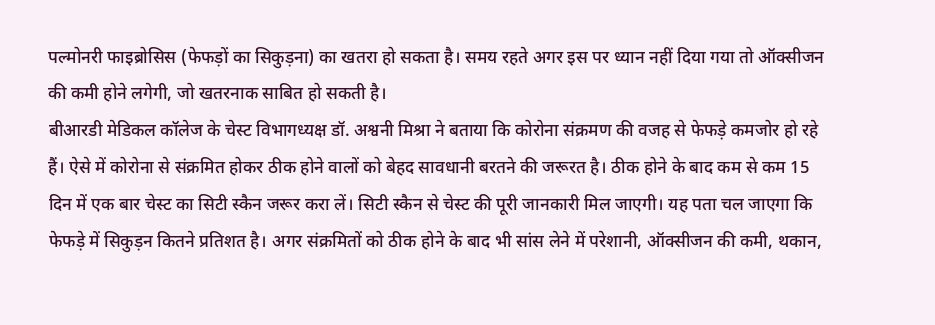पल्मोनरी फाइब्रोसिस (फेफड़ों का सिकुड़ना) का खतरा हो सकता है। समय रहते अगर इस पर ध्यान नहीं दिया गया तो ऑक्सीजन की कमी होने लगेगी, जो खतरनाक साबित हो सकती है।
बीआरडी मेडिकल कॉलेज के चेस्ट विभागध्यक्ष डॉ. अश्वनी मिश्रा ने बताया कि कोरोना संक्रमण की वजह से फेफड़े कमजोर हो रहे हैं। ऐसे में कोरोना से संक्रमित होकर ठीक होने वालों को बेहद सावधानी बरतने की जरूरत है। ठीक होने के बाद कम से कम 15 दिन में एक बार चेस्ट का सिटी स्कैन जरूर करा लें। सिटी स्कैन से चेस्ट की पूरी जानकारी मिल जाएगी। यह पता चल जाएगा कि फेफड़े में सिकुड़न कितने प्रतिशत है। अगर संक्रमितों को ठीक होने के बाद भी सांस लेने में परेशानी, ऑक्सीजन की कमी, थकान,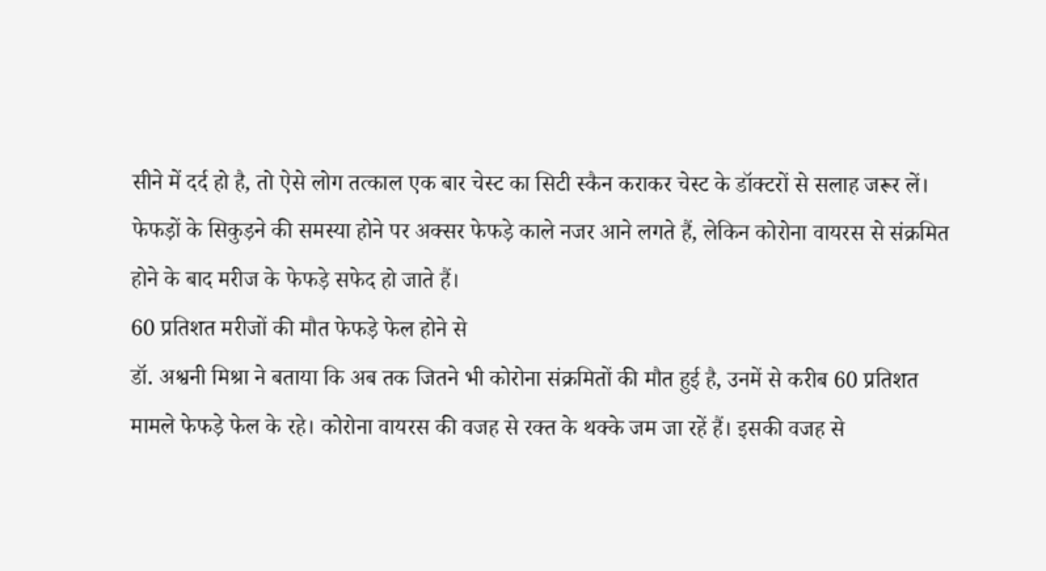सीने में दर्द हो है, तो ऐसे लोग तत्काल एक बार चेस्ट का सिटी स्कैन कराकर चेस्ट के डॉक्टरों से सलाह जरूर लें। फेफड़ों के सिकुड़ने की समस्या होने पर अक्सर फेफड़े काले नजर आने लगते हैं, लेकिन कोरोना वायरस से संक्रमित होने के बाद मरीज के फेफड़े सफेद हो जाते हैं।
60 प्रतिशत मरीजों की मौत फेफड़े फेल होने से
डॉ. अश्वनी मिश्रा ने बताया कि अब तक जितने भी कोरोना संक्रमितों की मौत हुई है, उनमें से करीब 60 प्रतिशत मामले फेफड़े फेल के रहे। कोरोना वायरस की वजह से रक्त के थक्के जम जा रहें हैं। इसकी वजह से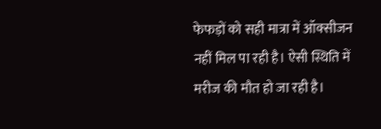फेफड़ों को सही मात्रा में ऑक्सीजन नहीं मिल पा रही है। ऐसी स्थिति में मरीज की मौत हो जा रही है।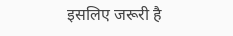इसलिए जरूरी है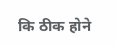कि ठीक होने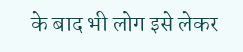के बाद भी लोग इसे लेकर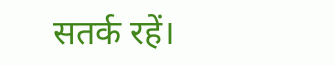सतर्क रहें।